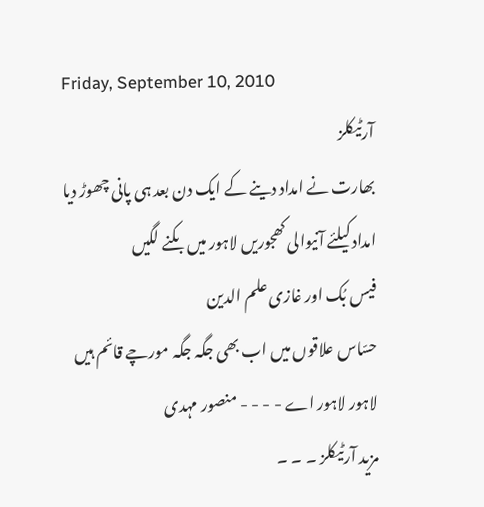Friday, September 10, 2010
آرٹیکلز
بھارت نے امداد دینے کے ایک دن بعد ہی پانی چھوڑ دیا
امداد کیلئے آنیوالی کھجوریں لاہور میں بکنے لگیں
فیس بُک اور غازی علم الدین
حسّاس علاقوں میں اب بھی جگہ جگہ مورچے قائم ہیں
لاہور لاہور اے - - - - منصور مہدی
مزید آرٹیکلز ۔ ۔ ۔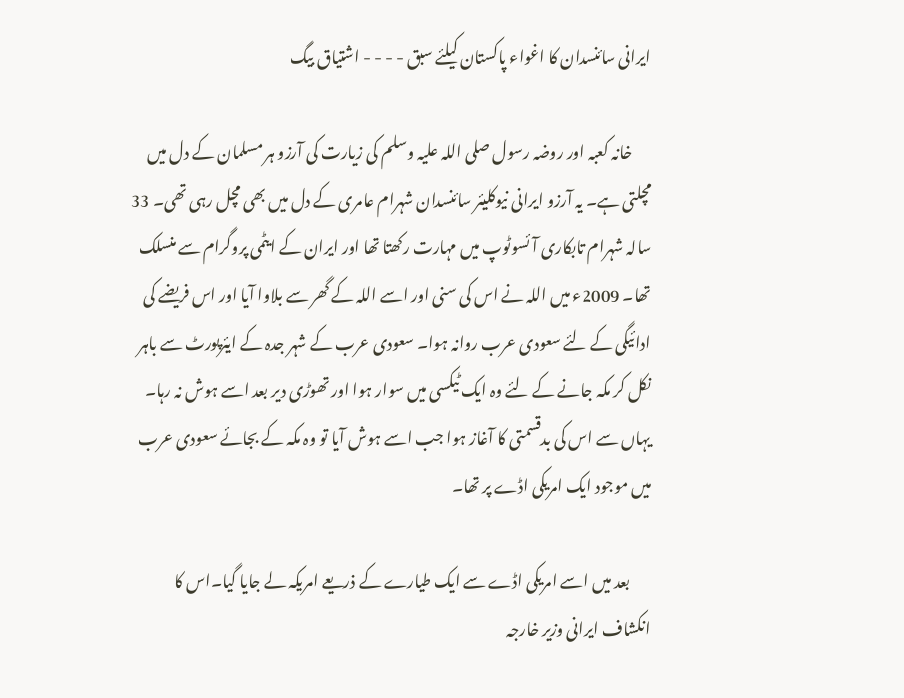ایرانی سائنسدان کا اغواء پاکستان کیلئے سبق - - - - اشتیاق بیگ

      خانہ کعبہ اور روضہ رسول صلی اللہ علیہ وسلم کی زیارت کی آرزو ہر مسلمان کے دل میں مچلتی ہے۔ یہ آرزو ایرانی نیوکلیئر سائنسدان شہرام عامری کے دل میں بھی مچل رہی تھی۔ 33 سالہ شہرام تابکاری آئسوٹوپ میں مہارت رکھتا تھا اور ایران کے ایٹمی پروگرام سے منسلک تھا۔ 2009ء میں اللہ نے اس کی سنی اور اسے اللہ کے گھر سے بلاوا آیا اور اس فریضے کی ادائیگی کے لئے سعودی عرب روانہ ہوا۔ سعودی عرب کے شہر جدہ کے ایئرپورٹ سے باہر نکل کر مکہ جانے کے لئے وہ ایک ٹیکسی میں سوار ہوا اور تھوڑی دیر بعد اسے ہوش نہ رہا۔ یہاں سے اس کی بدقسمتی کا آغاز ہوا جب اسے ہوش آیا تو وہ مکہ کے بجائے سعودی عرب میں موجود ایک امریکی اڈے پر تھا۔

       بعد میں اسے امریکی اڈے سے ایک طیارے کے ذریعے امریکہ لے جایا گیا۔اس کا انکشاف ایرانی وزیر خارجہ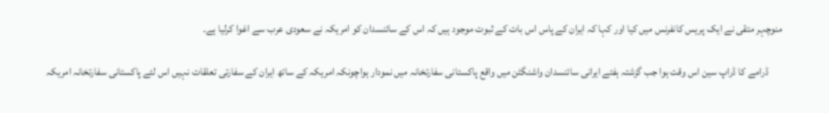منوچہر متقی نے ایک پریس کانفرنس میں کیا اور کہا کہ ایران کے پاس اس بات کے ثبوت موجود ہیں کہ اس کے سائنسدان کو امریکہ نے سعودی عرب سے اغوا کرلیا ہے۔

       ڈرامے کا ڈراپ سین اس وقت ہوا جب گزشتہ ہفتے ایرانی سائنسدان واشنگٹن میں واقع پاکستانی سفارتخانہ میں نمودار ہواچونکہ امریکہ کے ساتھ ایران کے سفارتی تعلقات نہیں اس لئے پاکستانی سفارتخانہ امریکہ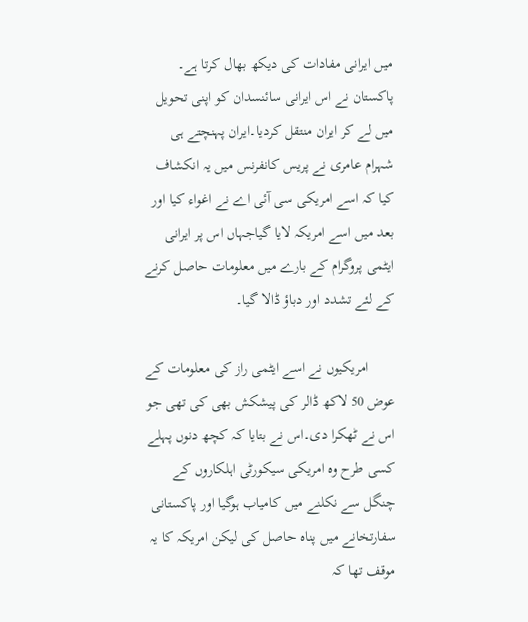میں ایرانی مفادات کی دیکھ بھال کرتا ہے۔ پاکستان نے اس ایرانی سائنسدان کو اپنی تحویل میں لے کر ایران منتقل کردیا۔ایران پہنچتے ہی شہرام عامری نے پریس کانفرنس میں یہ انکشاف کیا کہ اسے امریکی سی آئی اے نے اغواء کیا اور بعد میں اسے امریکہ لایا گیاجہاں اس پر ایرانی ایٹمی پروگرام کے بارے میں معلومات حاصل کرنے کے لئے تشدد اور دباؤ ڈالا گیا۔

       امریکیوں نے اسے ایٹمی راز کی معلومات کے عوض 50 لاکھ ڈالر کی پیشکش بھی کی تھی جو اس نے ٹھکرا دی۔اس نے بتایا کہ کچھ دنوں پہلے کسی طرح وہ امریکی سیکورٹی اہلکاروں کے چنگل سے نکلنے میں کامیاب ہوگیا اور پاکستانی سفارتخانے میں پناہ حاصل کی لیکن امریکہ کا یہ موقف تھا کہ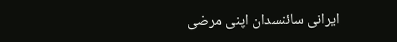ایرانی سائنسدان اپنی مرضی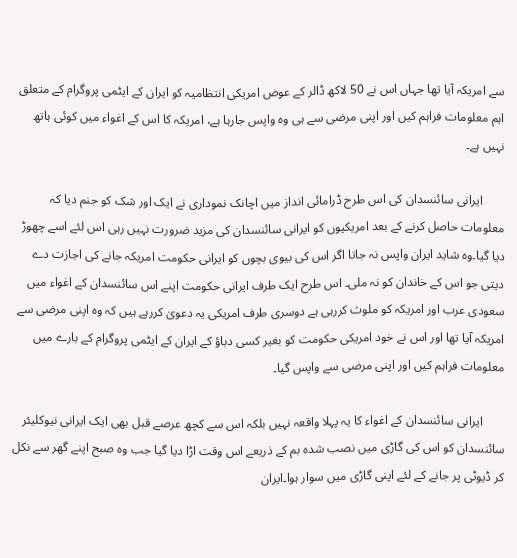سے امریکہ آیا تھا جہاں اس نے 50 لاکھ ڈالر کے عوض امریکی انتظامیہ کو ایران کے ایٹمی پروگرام کے متعلق اہم معلومات فراہم کیں اور اپنی مرضی سے ہی وہ واپس جارہا ہے، امریکہ کا اس کے اغواء میں کوئی ہاتھ نہیں ہے۔

       ایرانی سائنسدان کی اس طرح ڈرامائی انداز میں اچانک نموداری نے ایک اور شک کو جنم دیا کہ معلومات حاصل کرنے کے بعد امریکیوں کو ایرانی سائنسدان کی مزید ضرورت نہیں رہی اس لئے اسے چھوڑ دیا گیا۔وہ شاید ایران واپس نہ جاتا اگر اس کی بیوی بچوں کو ایرانی حکومت امریکہ جانے کی اجازت دے دیتی جو اس کے خاندان کو نہ ملی۔ اس طرح ایک طرف ایرانی حکومت اپنے اس سائنسدان کے اغواء میں سعودی عرب اور امریکہ کو ملوث کررہی ہے دوسری طرف امریکی یہ دعویٰ کررہے ہیں کہ وہ اپنی مرضی سے امریکہ آیا تھا اور اس نے خود امریکی حکومت کو بغیر کسی دباؤ کے ایران کے ایٹمی پروگرام کے بارے میں معلومات فراہم کیں اور اپنی مرضی سے واپس گیا۔

       ایرانی سائنسدان کے اغواء کا یہ پہلا واقعہ نہیں بلکہ اس سے کچھ عرصے قبل بھی ایک ایرانی نیوکلیئر سائنسدان کو اس کی گاڑی میں نصب شدہ بم کے ذریعے اس وقت اڑا دیا گیا جب وہ صبح اپنے گھر سے نکل کر ڈیوٹی پر جانے کے لئے اپنی گاڑی میں سوار ہوا۔ایران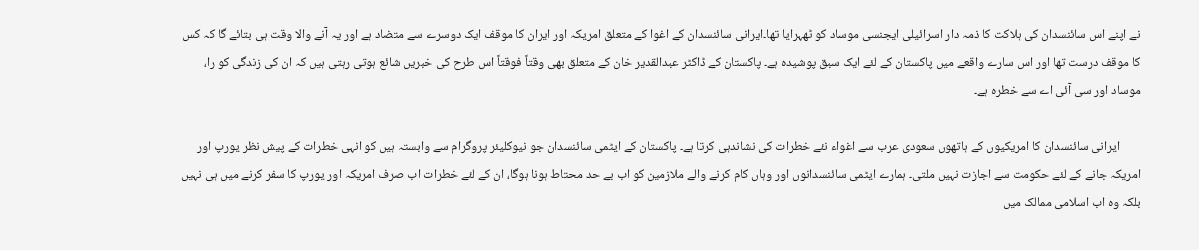نے اپنے اس سائنسدان کی ہلاکت کا ذمہ دار اسرائیلی ایجنسی موساد کو ٹھہرایا تھا۔ایرانی سائنسدان کے اغوا کے متعلق امریکہ اور ایران کا موقف ایک دوسرے سے متضاد ہے اور یہ آنے والا وقت ہی بتائے گا کہ کس کا موقف درست تھا اور اس سارے واقعے میں پاکستان کے لئے ایک سبق پوشیدہ ہے۔ پاکستان کے ڈاکٹر عبدالقدیر خان کے متعلق بھی وقتاً فوقتاً اس طرح کی خبریں شائع ہوتی رہتی ہیں کہ ان کی زندگی کو را، موساد اور سی آئی اے سے خطرہ ہے۔

       ایرانی سائنسدان کا امریکیوں کے ہاتھوں سعودی عرب سے اغواء نئے خطرات کی نشاندہی کرتا ہے۔ پاکستان کے ایٹمی سائنسدان جو نیوکلیئر پروگرام سے وابستہ ہیں کو انہی خطرات کے پیش نظر یورپ اور امریکہ جانے کے لئے حکومت سے اجازت نہیں ملتی۔ ہمارے ایٹمی سائنسدانوں اور وہاں کام کرنے والے ملازمین کو اب بے حد محتاط ہونا ہوگا، ان کے لئے خطرات اب صرف امریکہ اور یورپ کا سفر کرنے میں ہی نہیں بلکہ وہ اب اسلامی ممالک میں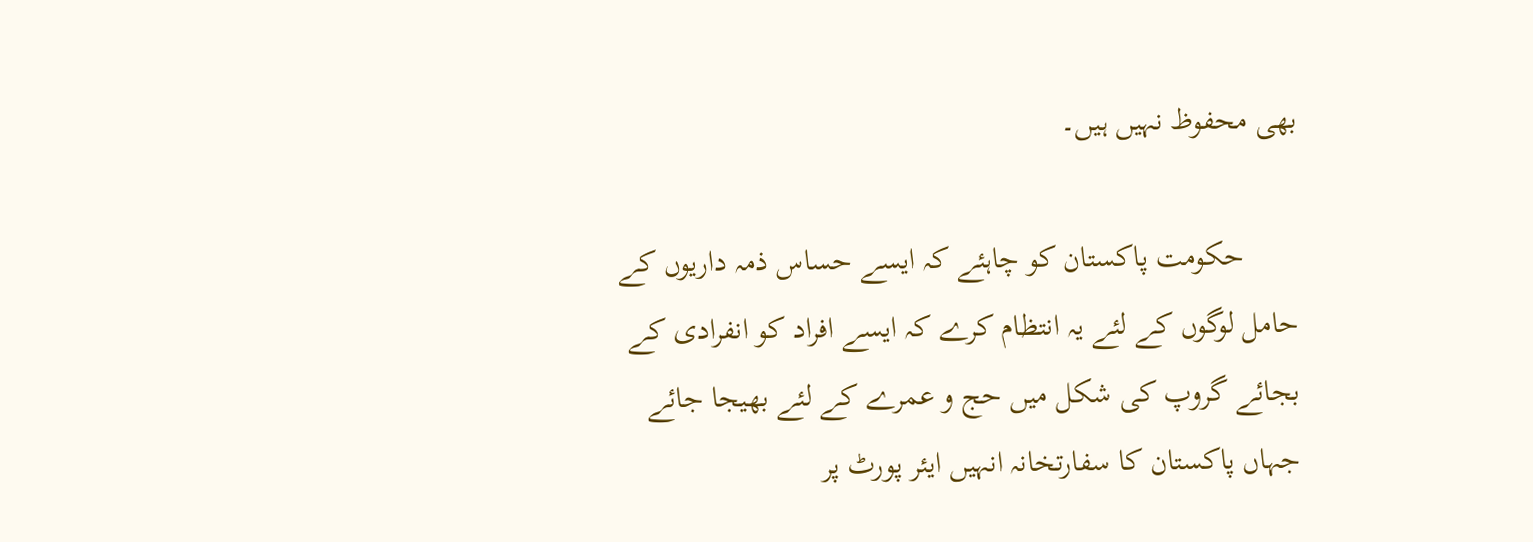بھی محفوظ نہیں ہیں۔

       حکومت پاکستان کو چاہئے کہ ایسے حساس ذمہ داریوں کے حامل لوگوں کے لئے یہ انتظام کرے کہ ایسے افراد کو انفرادی کے بجائے گروپ کی شکل میں حج و عمرے کے لئے بھیجا جائے جہاں پاکستان کا سفارتخانہ انہیں ایئر پورٹ پر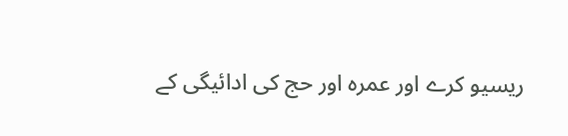ریسیو کرے اور عمرہ اور حج کی ادائیگی کے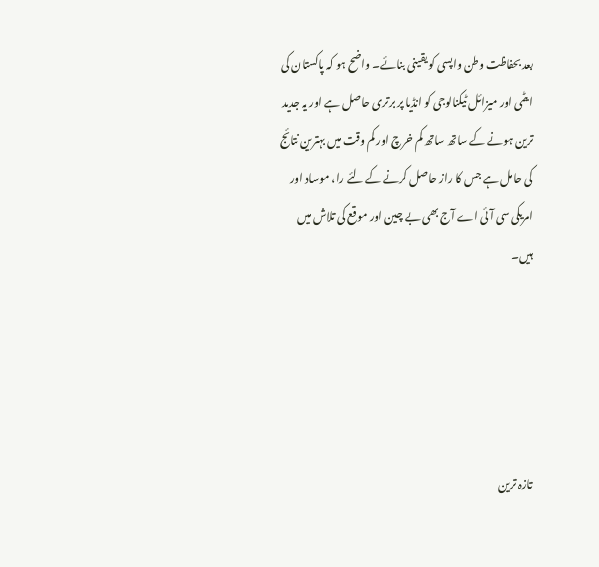بعد بحفاظت وطن واپسی کو یقینی بنائے۔ واضح ہو کہ پاکستان کی ایٹمی اور میزائل ٹیکنالوجی کو انڈیا پر برتری حاصل ہے اور یہ جدید ترین ہونے کے ساتھ ساتھ کم خرچ اور کم وقت میں بہترین نتائج کی حامل ہے جس کا راز حاصل کرنے کے لئے را، موساد اور امریکی سی آئی اے آج بھی بے چین اور موقع کی تلاش میں ہیں۔





تازہ ترین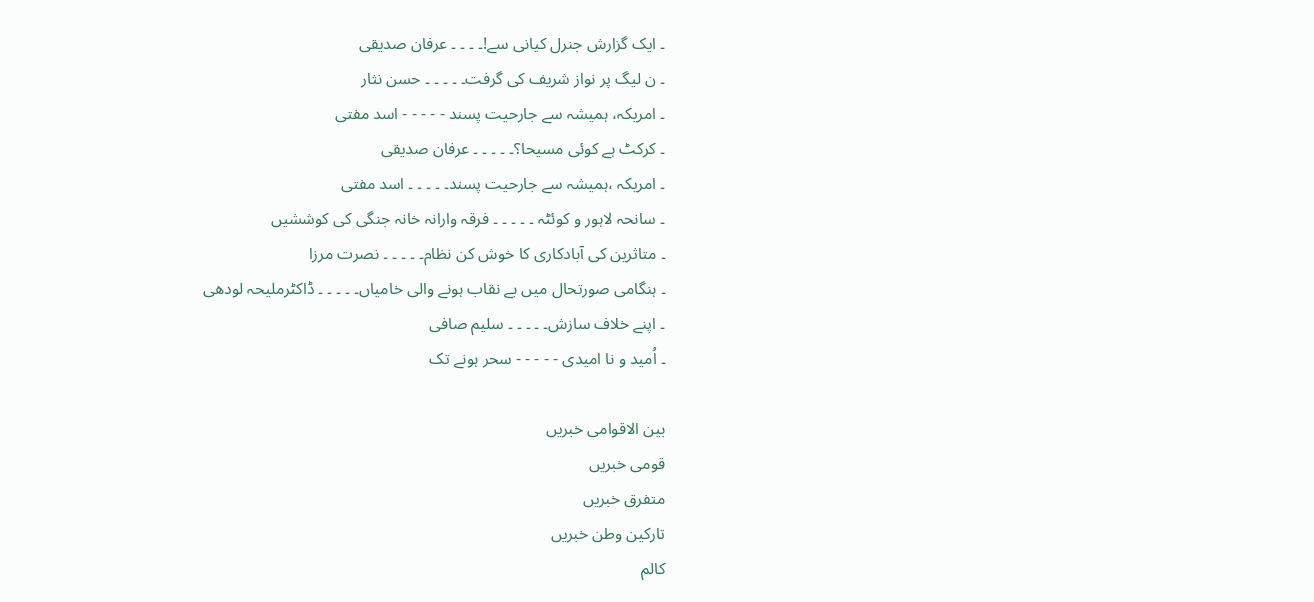۔ ایک گزارش جنرل کیانی سے!۔ ۔ ۔ ۔ عرفان صدیقی
۔ ن لیگ پر نواز شریف کی گرفت۔ ۔ ۔ ۔ ۔ حسن نثار
۔ امریکہ، ہمیشہ سے جارحیت پسند - - - - - اسد مفتی
۔ کرکٹ ہے کوئی مسیحا؟۔ ۔ ۔ ۔ ۔ عرفان صدیقی
۔ امریکہ ،ہمیشہ سے جارحیت پسند۔ ۔ ۔ ۔ ۔ اسد مفتی
۔ سانحہ لاہور و کوئٹہ ۔ ۔ ۔ ۔ ۔ فرقہ وارانہ خانہ جنگی کی کوششیں
۔ متاثرین کی آبادکاری کا خوش کن نظام۔ ۔ ۔ ۔ ۔ نصرت مرزا
۔ ہنگامی صورتحال میں بے نقاب ہونے والی خامیاں۔ ۔ ۔ ۔ ۔ ڈاکٹرملیحہ لودھی
۔ اپنے خلاف سازش۔ ۔ ۔ ۔ ۔ سلیم صافی
۔ اُمید و نا امیدی - - - - - سحر ہونے تک

بین الاقوامی خبریں
قومی خبریں
متفرق خبریں
تارکین وطن خبریں
کالم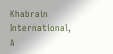Khabrain International, A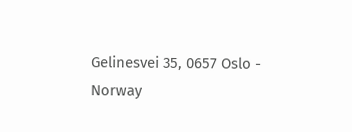Gelinesvei 35, 0657 Oslo - Norway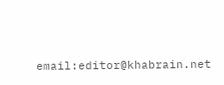email:editor@khabrain.net